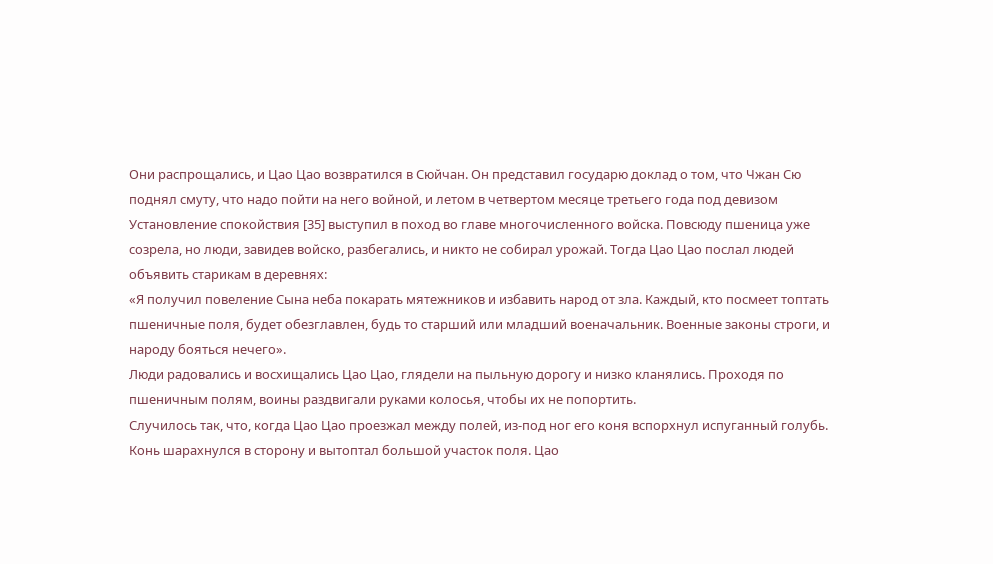Они распрощались, и Цао Цао возвратился в Сюйчан. Он представил государю доклад о том, что Чжан Сю поднял смуту, что надо пойти на него войной, и летом в четвертом месяце третьего года под девизом Установление спокойствия [35] выступил в поход во главе многочисленного войска. Повсюду пшеница уже созрела, но люди, завидев войско, разбегались, и никто не собирал урожай. Тогда Цао Цао послал людей объявить старикам в деревнях:
«Я получил повеление Сына неба покарать мятежников и избавить народ от зла. Каждый, кто посмеет топтать пшеничные поля, будет обезглавлен, будь то старший или младший военачальник. Военные законы строги, и народу бояться нечего».
Люди радовались и восхищались Цао Цао, глядели на пыльную дорогу и низко кланялись. Проходя по пшеничным полям, воины раздвигали руками колосья, чтобы их не попортить.
Случилось так, что, когда Цао Цао проезжал между полей, из-под ног его коня вспорхнул испуганный голубь. Конь шарахнулся в сторону и вытоптал большой участок поля. Цао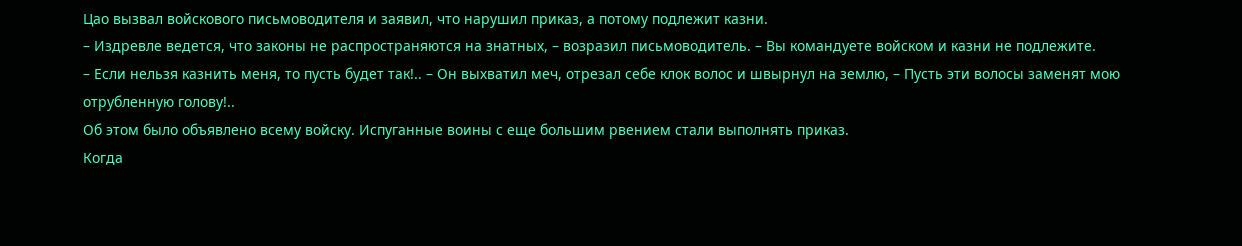Цао вызвал войскового письмоводителя и заявил, что нарушил приказ, а потому подлежит казни.
– Издревле ведется, что законы не распространяются на знатных, – возразил письмоводитель. – Вы командуете войском и казни не подлежите.
– Если нельзя казнить меня, то пусть будет так!.. – Он выхватил меч, отрезал себе клок волос и швырнул на землю, – Пусть эти волосы заменят мою отрубленную голову!..
Об этом было объявлено всему войску. Испуганные воины с еще большим рвением стали выполнять приказ.
Когда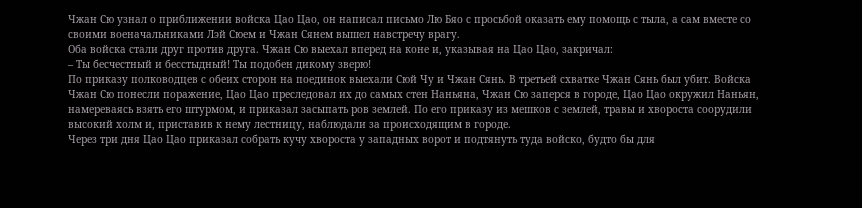Чжан Сю узнал о приближении войска Цао Цао, он написал письмо Лю Бяо с просьбой оказать ему помощь с тыла, а сам вместе со своими военачальниками Лэй Сюем и Чжан Сянем вышел навстречу врагу.
Оба войска стали друг против друга. Чжан Сю выехал вперед на коне и, указывая на Цао Цао, закричал:
– Ты бесчестный и бесстыдный! Ты подобен дикому зверю!
По приказу полководцев с обеих сторон на поединок выехали Сюй Чу и Чжан Сянь. В третьей схватке Чжан Сянь был убит. Войска Чжан Сю понесли поражение, Цао Цао преследовал их до самых стен Наньяна, Чжан Сю заперся в городе, Цао Цао окружил Наньян, намереваясь взять его штурмом, и приказал засыпать ров землей. По его приказу из мешков с землей, травы и хвороста соорудили высокий холм и, приставив к нему лестницу, наблюдали за происходящим в городе.
Через три дня Цао Цао приказал собрать кучу хвороста у западных ворот и подтянуть туда войско, будто бы для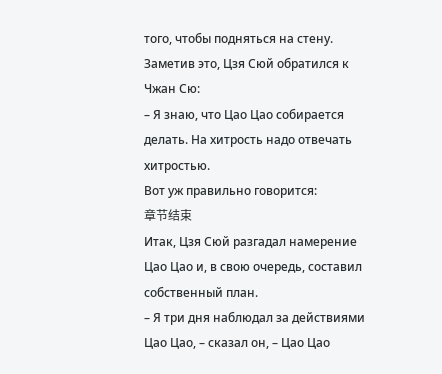того, чтобы подняться на стену. Заметив это, Цзя Сюй обратился к Чжан Сю:
– Я знаю, что Цао Цао собирается делать. На хитрость надо отвечать хитростью.
Вот уж правильно говорится:
章节结束
Итак, Цзя Сюй разгадал намерение Цао Цао и, в свою очередь, составил собственный план.
– Я три дня наблюдал за действиями Цао Цао, – сказал он, – Цао Цао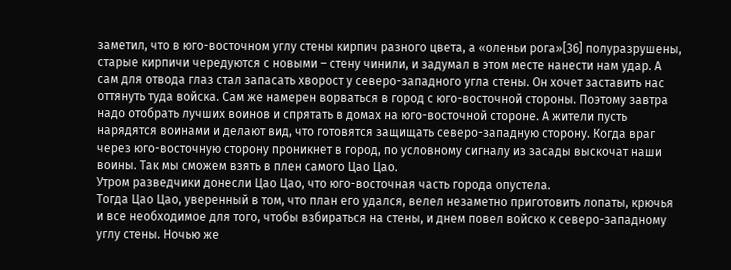заметил, что в юго-восточном углу стены кирпич разного цвета, а «оленьи рога»[36] полуразрушены, старые кирпичи чередуются с новыми – стену чинили, и задумал в этом месте нанести нам удар. А сам для отвода глаз стал запасать хворост у северо-западного угла стены. Он хочет заставить нас оттянуть туда войска. Сам же намерен ворваться в город с юго-восточной стороны. Поэтому завтра надо отобрать лучших воинов и спрятать в домах на юго-восточной стороне. А жители пусть нарядятся воинами и делают вид, что готовятся защищать северо-западную сторону. Когда враг через юго-восточную сторону проникнет в город, по условному сигналу из засады выскочат наши воины. Так мы сможем взять в плен самого Цао Цао.
Утром разведчики донесли Цао Цао, что юго-восточная часть города опустела.
Тогда Цао Цао, уверенный в том, что план его удался, велел незаметно приготовить лопаты, крючья и все необходимое для того, чтобы взбираться на стены, и днем повел войско к северо-западному углу стены. Ночью же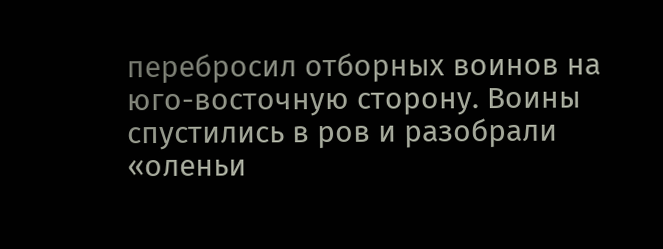перебросил отборных воинов на юго-восточную сторону. Воины спустились в ров и разобрали «оленьи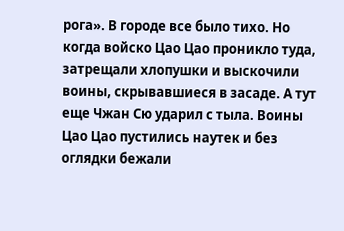рога». В городе все было тихо. Но когда войско Цао Цао проникло туда, затрещали хлопушки и выскочили воины, скрывавшиеся в засаде. А тут еще Чжан Сю ударил с тыла. Воины Цао Цао пустились наутек и без оглядки бежали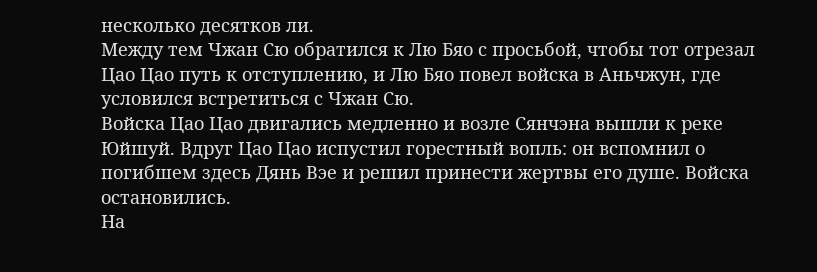несколько десятков ли.
Между тем Чжан Сю обратился к Лю Бяо с просьбой, чтобы тот отрезал Цао Цао путь к отступлению, и Лю Бяо повел войска в Аньчжун, где условился встретиться с Чжан Сю.
Войска Цао Цао двигались медленно и возле Сянчэна вышли к реке Юйшуй. Вдруг Цао Цао испустил горестный вопль: он вспомнил о погибшем здесь Дянь Вэе и решил принести жертвы его душе. Войска остановились.
На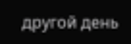другой день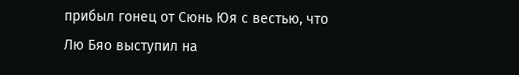прибыл гонец от Сюнь Юя с вестью, что Лю Бяо выступил на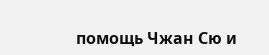помощь Чжан Сю и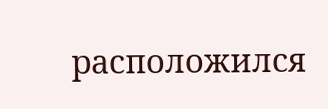расположился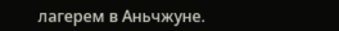лагерем в Аньчжуне.